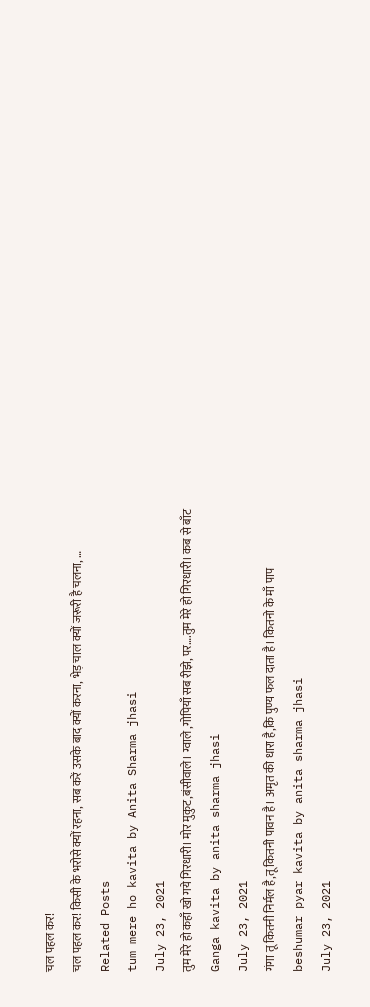चल पहल कर!
चल पहल कर! किसी के भरोसे क्यों रहना, सब करें उसके बाद क्यों करना, भेड़ चाल क्यों जरूरी है चलना, …
Related Posts
tum mere ho kavita by Anita Sharma jhasi
July 23, 2021
तुम मेरे हो कहाँ खो गये गिरधारी। मोर मुकुट,बंसीवाले। ग्वाले ,गोपियाँ सब रीझे, पर….तुम मेरे हो गिरधारी। कब से बाँट
Ganga kavita by anita sharma jhasi
July 23, 2021
गंगा तू कितनी निर्मल है,तू कितनी पावन है। अमृत की धारा है,कि पुण्य फल दाता है। कितनो के माँ पाप
beshumar pyar kavita by anita sharma jhasi
July 23, 2021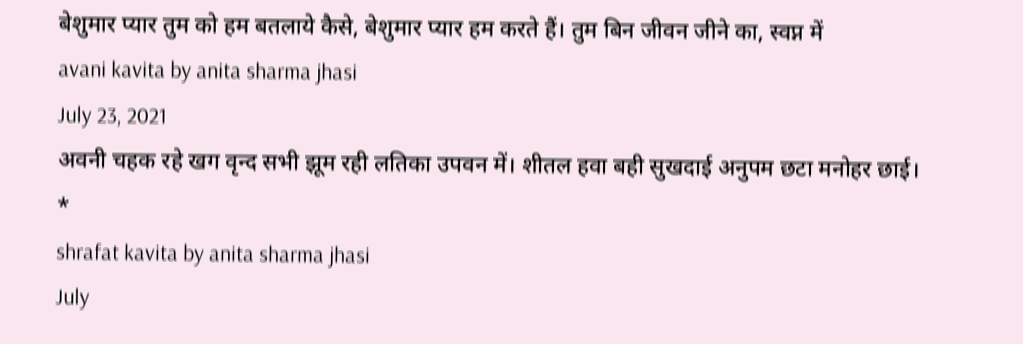बेशुमार प्यार तुम को हम बतलाये कैसे, बेशुमार प्यार हम करते हैं। तुम बिन जीवन जीने का, स्वप्न में
avani kavita by anita sharma jhasi
July 23, 2021
अवनी चहक रहे खग वृन्द सभी झूम रही लतिका उपवन में। शीतल हवा बही सुखदाई अनुपम छटा मनोहर छाई। *
shrafat kavita by anita sharma jhasi
July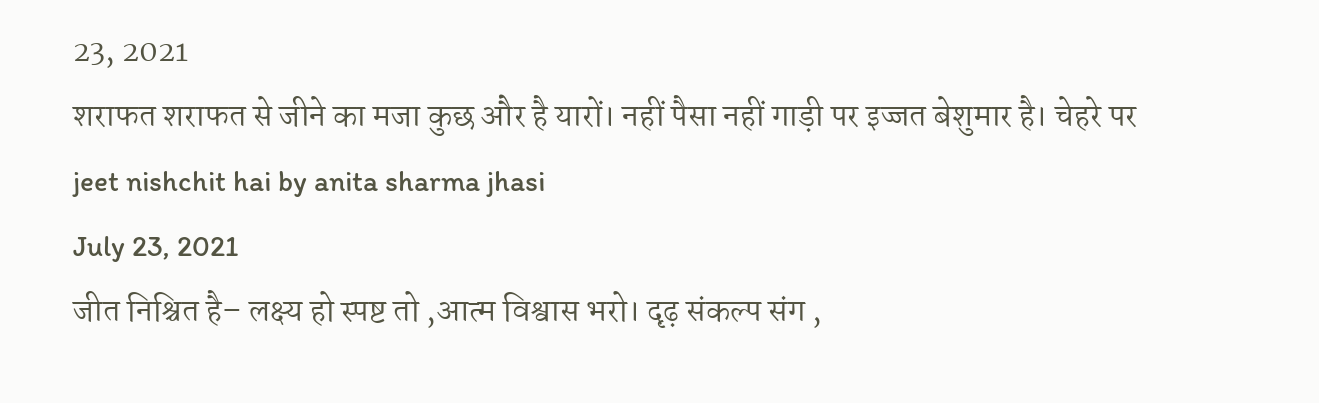23, 2021
शराफत शराफत से जीने का मजा कुछ और है यारों। नहीं पैसा नहीं गाड़ी पर इज्जत बेशुमार है। चेहरे पर
jeet nishchit hai by anita sharma jhasi
July 23, 2021
जीत निश्चित है– लक्ष्य हो स्पष्ट तो ,आत्म विश्वास भरो। दृढ़ संकल्प संग ,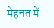मेहनत में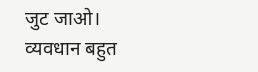जुट जाओ। व्यवधान बहुत